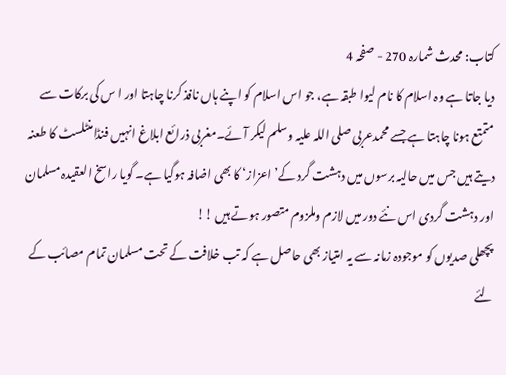کتاب: محدث شمارہ 270 - صفحہ 4
دیا جاتا ہے وہ اسلام کا نام لیوا طبقہ ہے، جو اس اسلام کو اپنے ہاں نافذ کرنا چاہتا اور ا س کی برکات سے متمتع ہونا چاہتا ہے جسے محمدعربی صلی اللہ علیہ وسلم لیکر آئے۔مغربی ذرائع ابلاغ انہیں فنڈامنٹلسٹ کا طعنہ دیتے ہیں جس میں حالیہ برسوں میں دہشت گرد کے’ اعزاز‘ کا بھی اضافہ ہوگیا ہے۔ گویا راسخ العقیدہ مسلمان اور دہشت گردی اس نئے دور میں لازم وملزوم متصور ہوتے ہیں !!
پچھلی صدیوں کو موجودہ زمانہ سے یہ امتیاز بھی حاصل ہے کہ تب خلافت کے تحت مسلمان تمام مصائب کے لئے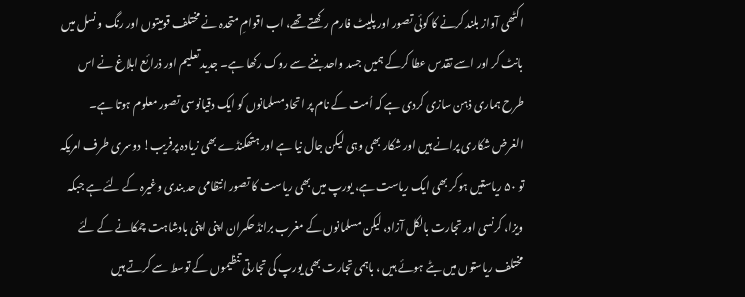اکٹھی آواز بلند کرنے کا کوئی تصور اور پلیٹ فارم رکھتے تھے، اب اقوامِ متحدہ نے مختلف قومیتوں اور رنگ و نسل میں بانٹ کر اور اسے تقدس عطا کرکے ہمیں جسد واحد بننے سے روک رکھا ہے۔ جدید تعلیم اور ذرائع ابلاغ نے اس طرح ہماری ذہن سازی کردی ہے کہ اُمت کے نام پر اتحاد مسلمانوں کو ایک دقیانوسی تصور معلوم ہوتا ہے۔
الغرض شکاری پرانے ہیں اور شکار بھی وہی لیکن جال نیا ہے اور ہتھکنڈے بھی زیادہ پرفریب! دوسری طرف امریکہ تو ۵۰ ریاستیں ہوکر بھی ایک ریاست ہے، یورپ میں بھی ریاست کا تصور انتظامی حد بندی وغیرہ کے لئے ہے جبکہ ویزا، کرنسی اور تجارت بالکل آزاد، لیکن مسلمانوں کے مغرب برانڈ حکمران اپنی اپنی بادشاہت چمکانے کے لئے مختلف ریاستوں میں بٹے ہوئے ہیں ، باہمی تجارت بھی یورپ کی تجارتی تنظیموں کے توسط سے کرتے ہیں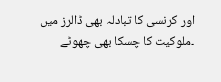اور کرنسی کا تبادلہ بھی ڈالرز میں ۔ملوکیت کا چسکا بھی چھوٹے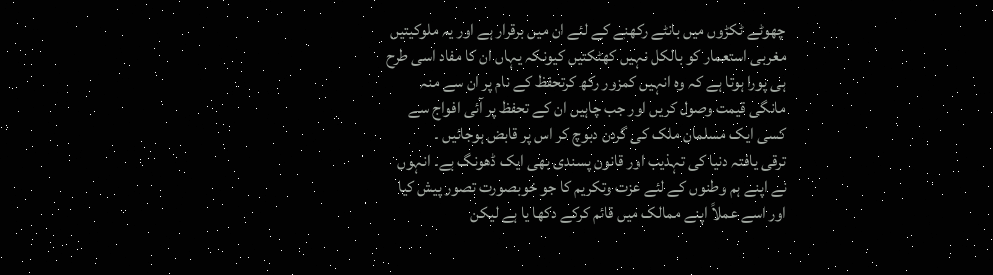چھوٹے ٹکڑوں میں بانٹے رکھنے کے لئے ان میں برقرار ہے اور یہ ملوکیتیں مغربی استعمار کو بالکل نہیں کھٹکتیں کیونکہ یہاں ان کا مفاد اسی طرح ہی پورا ہوتا ہے کہ وہ انہیں کمزور رکھ کرتحفظ کے نام پر ان سے منہ مانگی قیمت وصول کریں اور جب چاہیں ان کے تحفظ پر آئی افواج سے کسی ایک مسلمان ملک کی گردن دبوچ کر اس پر قابض ہوجائیں ۔
ترقی یافتہ دنیا کی تہذیب اور قانون پسندی بھی ایک ڈھونگ ہے۔ انہوں نے اپنے ہم وطنوں کے لئے عزت وتکریم کا جو خوبصورت تصور پیش کیا اور اسے عملاً اپنے ممالک میں قائم کرکے دکھا یا ہے لیکن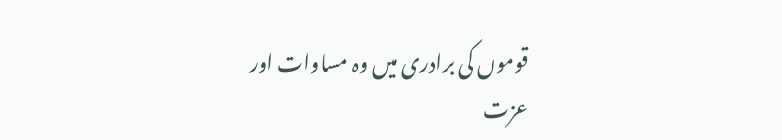قوموں کی برادری میں وہ مساوات اور عزت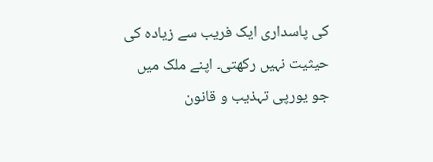کی پاسداری ایک فریب سے زیادہ کی حیثیت نہیں رکھتی۔ اپنے ملک میں جو یورپی تہذیب و قانون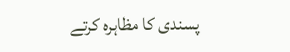پسندی کا مظاہرہ کرتے